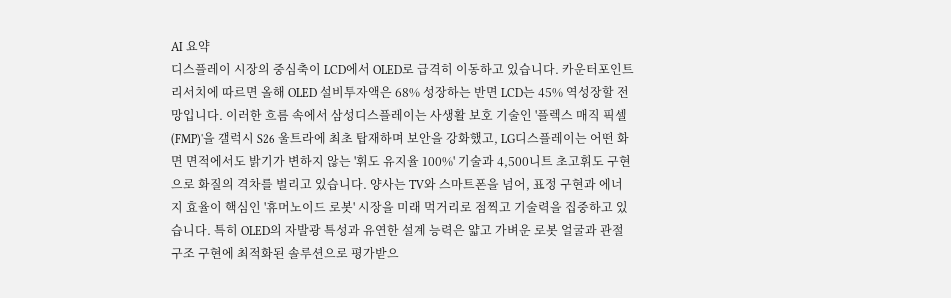AI 요약
디스플레이 시장의 중심축이 LCD에서 OLED로 급격히 이동하고 있습니다. 카운터포인트리서치에 따르면 올해 OLED 설비투자액은 68% 성장하는 반면 LCD는 45% 역성장할 전망입니다. 이러한 흐름 속에서 삼성디스플레이는 사생활 보호 기술인 '플렉스 매직 픽셀(FMP)'을 갤럭시 S26 울트라에 최초 탑재하며 보안을 강화했고, LG디스플레이는 어떤 화면 면적에서도 밝기가 변하지 않는 '휘도 유지율 100%' 기술과 4,500니트 초고휘도 구현으로 화질의 격차를 벌리고 있습니다. 양사는 TV와 스마트폰을 넘어, 표정 구현과 에너지 효율이 핵심인 '휴머노이드 로봇' 시장을 미래 먹거리로 점찍고 기술력을 집중하고 있습니다. 특히 OLED의 자발광 특성과 유연한 설계 능력은 얇고 가벼운 로봇 얼굴과 관절 구조 구현에 최적화된 솔루션으로 평가받으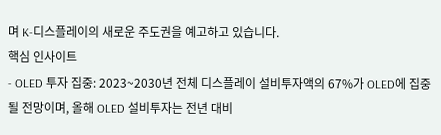며 K-디스플레이의 새로운 주도권을 예고하고 있습니다.
핵심 인사이트
- OLED 투자 집중: 2023~2030년 전체 디스플레이 설비투자액의 67%가 OLED에 집중될 전망이며, 올해 OLED 설비투자는 전년 대비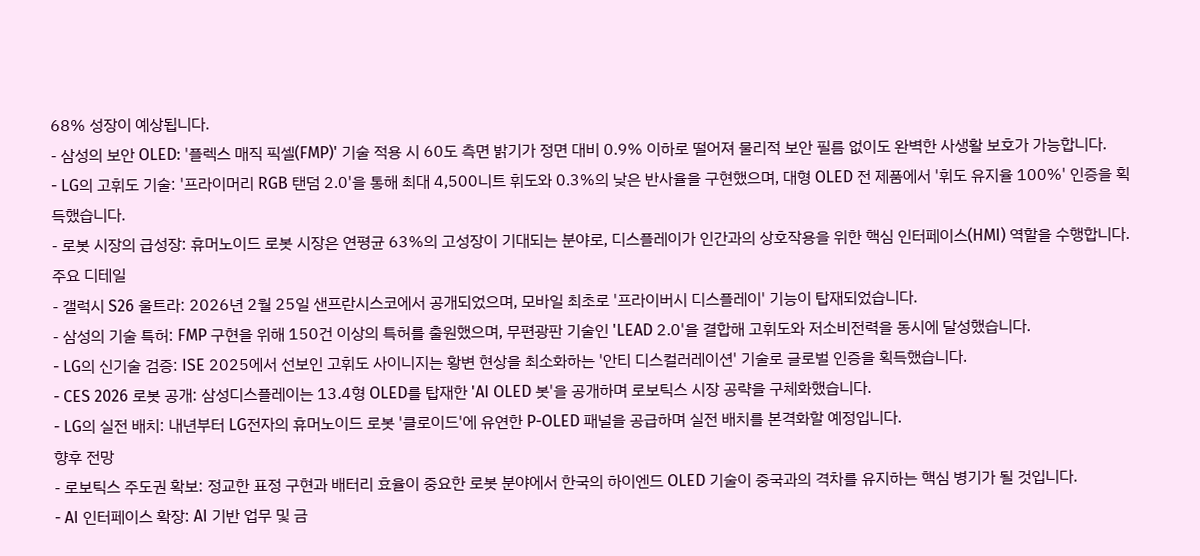68% 성장이 예상됩니다.
- 삼성의 보안 OLED: '플렉스 매직 픽셀(FMP)' 기술 적용 시 60도 측면 밝기가 정면 대비 0.9% 이하로 떨어져 물리적 보안 필름 없이도 완벽한 사생활 보호가 가능합니다.
- LG의 고휘도 기술: '프라이머리 RGB 탠덤 2.0'을 통해 최대 4,500니트 휘도와 0.3%의 낮은 반사율을 구현했으며, 대형 OLED 전 제품에서 '휘도 유지율 100%' 인증을 획득했습니다.
- 로봇 시장의 급성장: 휴머노이드 로봇 시장은 연평균 63%의 고성장이 기대되는 분야로, 디스플레이가 인간과의 상호작용을 위한 핵심 인터페이스(HMI) 역할을 수행합니다.
주요 디테일
- 갤럭시 S26 울트라: 2026년 2월 25일 샌프란시스코에서 공개되었으며, 모바일 최초로 '프라이버시 디스플레이' 기능이 탑재되었습니다.
- 삼성의 기술 특허: FMP 구현을 위해 150건 이상의 특허를 출원했으며, 무편광판 기술인 'LEAD 2.0'을 결합해 고휘도와 저소비전력을 동시에 달성했습니다.
- LG의 신기술 검증: ISE 2025에서 선보인 고휘도 사이니지는 황변 현상을 최소화하는 '안티 디스컬러레이션' 기술로 글로벌 인증을 획득했습니다.
- CES 2026 로봇 공개: 삼성디스플레이는 13.4형 OLED를 탑재한 'AI OLED 봇'을 공개하며 로보틱스 시장 공략을 구체화했습니다.
- LG의 실전 배치: 내년부터 LG전자의 휴머노이드 로봇 '클로이드'에 유연한 P-OLED 패널을 공급하며 실전 배치를 본격화할 예정입니다.
향후 전망
- 로보틱스 주도권 확보: 정교한 표정 구현과 배터리 효율이 중요한 로봇 분야에서 한국의 하이엔드 OLED 기술이 중국과의 격차를 유지하는 핵심 병기가 될 것입니다.
- AI 인터페이스 확장: AI 기반 업무 및 금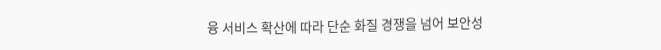융 서비스 확산에 따라 단순 화질 경쟁을 넘어 보안성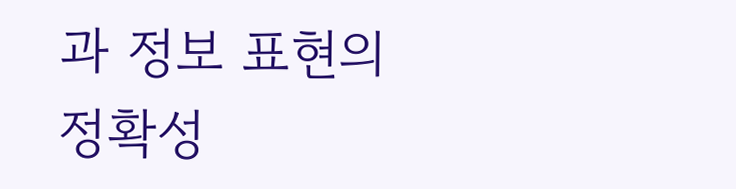과 정보 표현의 정확성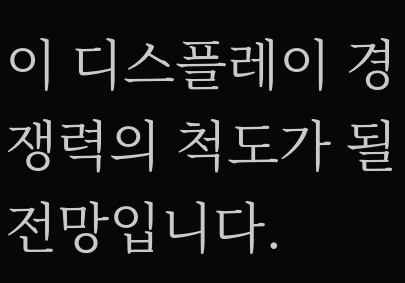이 디스플레이 경쟁력의 척도가 될 전망입니다.